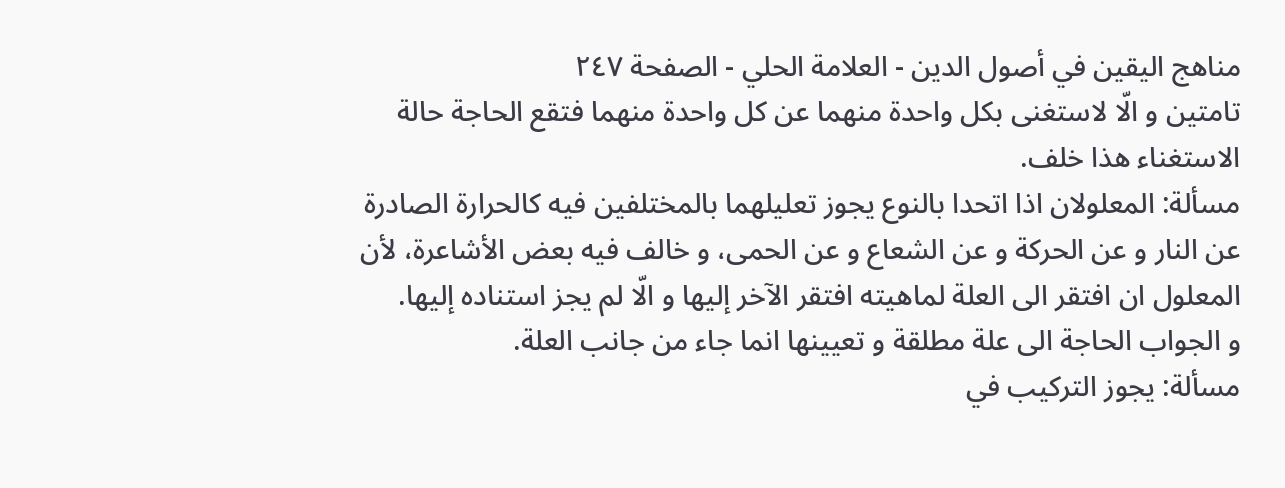مناهج اليقين في أصول الدين - العلامة الحلي - الصفحة ٢٤٧
تامتين و الّا لاستغنى بكل واحدة منهما عن كل واحدة منهما فتقع الحاجة حالة الاستغناء هذا خلف.
مسألة: المعلولان اذا اتحدا بالنوع يجوز تعليلهما بالمختلفين فيه كالحرارة الصادرة عن النار و عن الحركة و عن الشعاع و عن الحمى، و خالف فيه بعض الأشاعرة، لأن المعلول ان افتقر الى العلة لماهيته افتقر الآخر إليها و الّا لم يجز استناده إليها.
و الجواب الحاجة الى علة مطلقة و تعيينها انما جاء من جانب العلة.
مسألة: يجوز التركيب في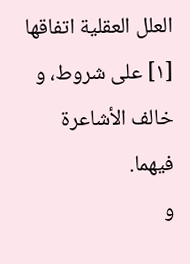العلل العقلية اتفاقها [١] على شروط، و خالف الأشاعرة فيهما.
و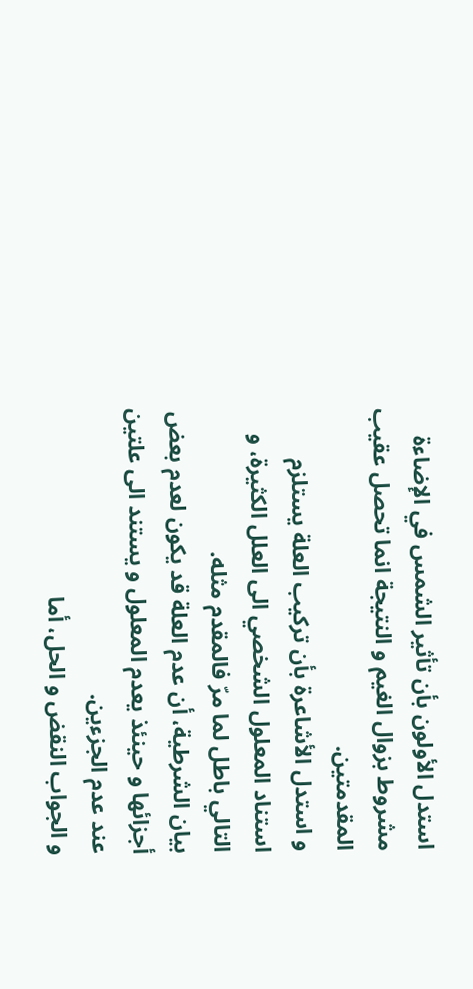استدل الأولون بأن تأثير الشمس في الإضاءة مشروط بزوال الغيم و النتيجة انما تحصل عقيب المقدمتين.
و استدل الأشاعرة بأن تركيب العلة يستلزم استناد المعلول الشخصي الى العلل الكثيرة، و التالي باطل لما مرّ فالمقدم مثله.
بيان الشرطية، أن عدم العلة قد يكون لعدم بعض أجزائها و حينئذ يعدم المعلول و يستند الى علتين عند عدم الجزءين.
و الجواب النقض و الحل، أما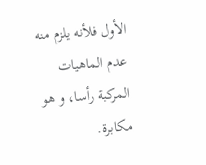الأول فلأنه يلزم منه عدم الماهيات المركبة رأسا، و هو مكابرة.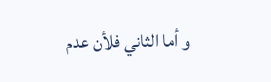و أما الثاني فلأن عدم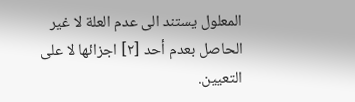المعلول يستند الى عدم العلة لا غير الحاصل بعدم أحد [٢] اجزائها لا على التعيين.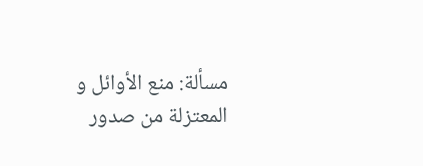مسألة: منع الأوائل و المعتزلة من صدور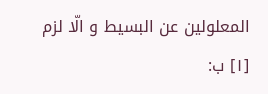المعلولين عن البسيط و الّا لزم
[١] ب: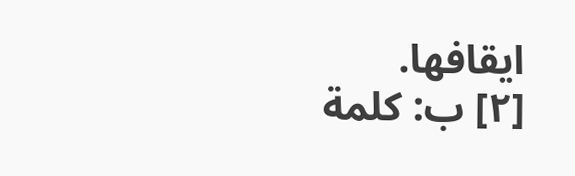ايقافها.
[٢] ب: كلمة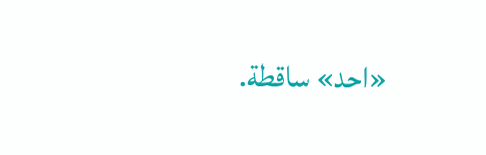«احد» ساقطة.